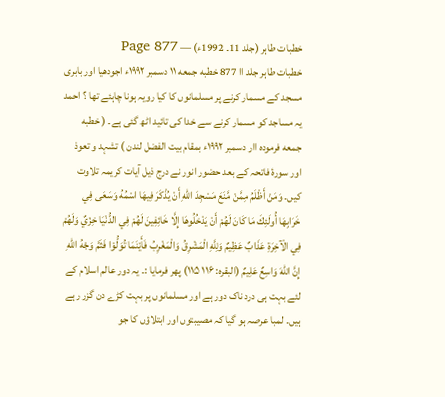خطبات طاہر (جلد 11۔ 1992ء) — Page 877
خطبات طاہر جلد اا 877 خطبه جمعه ۱۱ دسمبر ۱۹۹۲ء اجودھیا اور بابری مسجد کے مسمار کرنے پر مسلمانوں کا کیا رویہ ہونا چاہئے تھا ؟ احمد یہ مساجد کو مسمار کرنے سے خدا کی تائید اٹھ گئی ہے۔ ( خطبه جمعه فرموده اار دسمبر ۱۹۹۲ء بمقام بیت الفضل لندن ) تشہد و تعوذ اور سورۂ فاتحہ کے بعد حضور انور نے درج ذیل آیات کریمہ تلاوت کیں۔ وَمَنْ أَظْلَمُ مِمَّنْ مَّنَعَ مَسْجِدَ اللهِ أَنْ يُذْكَرَ فِيهَا اسْمُهُ وَسَعَى فِي خَرَابِهَا أُولَئِكَ مَا كَانَ لَهُمْ أَنْ يَدْخُلُوهَا إِلَّا خَائِفِينَ لَهُمْ فِي الدُّنْيَا خِزْيٌ وَلَهُمْ فِي الْآخِرَةِ عَذَابٌ عَظِيمٌ وَلِلَّهِ الْمَشْرِقُ وَالْمَغْرِبُ فَأَيْنَمَا تُوَلُّوْا فَثَمَّ وَجْهُ اللهِ إِنَّ اللهَ وَاسِعٌ عَلِيمٌ (البقره: ۱۱۶ ۱۱۵) پھر فرمایا :۔ یہ دور عالم اسلام کے لئے بہت ہی درد ناک دور ہے اور مسلمانوں پر بہت کڑے دن گزر رہے ہیں۔ لمبا عرصہ ہو گیا کہ مصیبتوں اور ابتلاؤں کا جو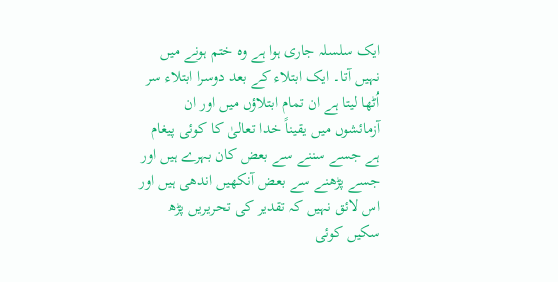ایک سلسلہ جاری ہوا ہے وہ ختم ہونے میں نہیں آتا۔ ایک ابتلاء کے بعد دوسرا ابتلاء سر اُٹھا لیتا ہے ان تمام ابتلاؤں میں اور ان آزمائشوں میں یقیناً خدا تعالیٰ کا کوئی پیغام ہے جسے سننے سے بعض کان بہرے ہیں اور جسے پڑھنے سے بعض آنکھیں اندھی ہیں اور اس لائق نہیں کہ تقدیر کی تحریریں پڑھ سکیں کوئی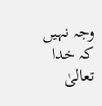وجہ نہیں کہ خدا تعالیٰ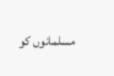مسلمانوں کو